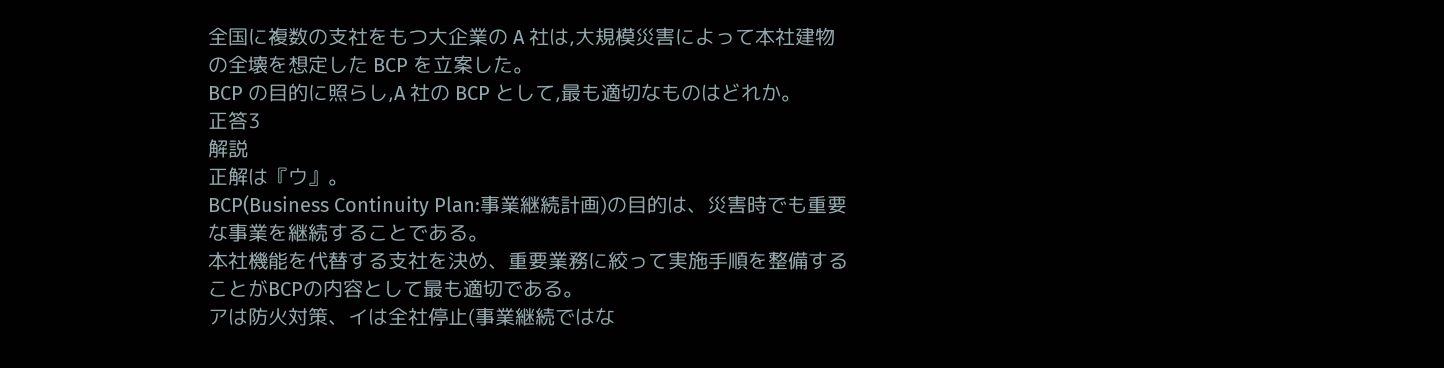全国に複数の支社をもつ大企業の A 社は,大規模災害によって本社建物の全壊を想定した BCP を立案した。
BCP の目的に照らし,A 社の BCP として,最も適切なものはどれか。
正答3
解説
正解は『ウ』。
BCP(Business Continuity Plan:事業継続計画)の目的は、災害時でも重要な事業を継続することである。
本社機能を代替する支社を決め、重要業務に絞って実施手順を整備することがBCPの内容として最も適切である。
アは防火対策、イは全社停止(事業継続ではな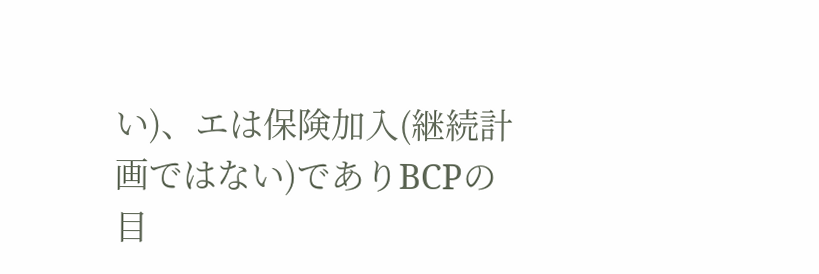い)、エは保険加入(継続計画ではない)でありBCPの目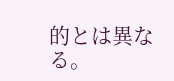的とは異なる。